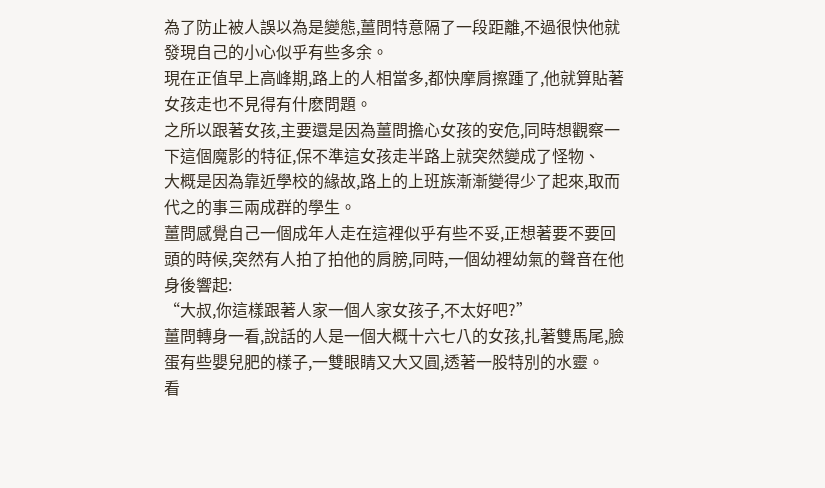為了防止被人誤以為是變態,薑問特意隔了一段距離,不過很快他就發現自己的小心似乎有些多余。
現在正值早上高峰期,路上的人相當多,都快摩肩擦踵了,他就算貼著女孩走也不見得有什麽問題。
之所以跟著女孩,主要還是因為薑問擔心女孩的安危,同時想觀察一下這個魔影的特征,保不準這女孩走半路上就突然變成了怪物、
大概是因為靠近學校的緣故,路上的上班族漸漸變得少了起來,取而代之的事三兩成群的學生。
薑問感覺自己一個成年人走在這裡似乎有些不妥,正想著要不要回頭的時候,突然有人拍了拍他的肩膀,同時,一個幼裡幼氣的聲音在他身後響起:
“大叔,你這樣跟著人家一個人家女孩子,不太好吧?”
薑問轉身一看,說話的人是一個大概十六七八的女孩,扎著雙馬尾,臉蛋有些嬰兒肥的樣子,一雙眼睛又大又圓,透著一股特別的水靈。
看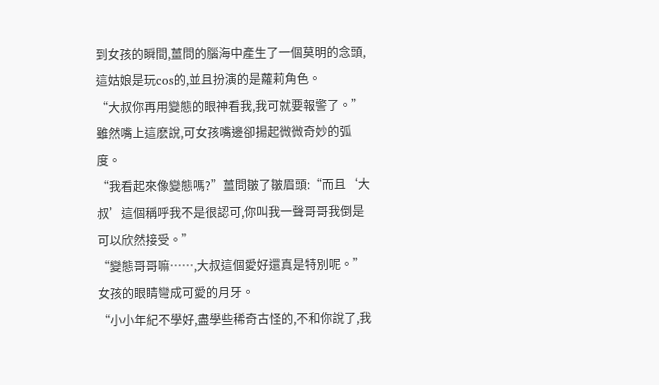到女孩的瞬間,薑問的腦海中產生了一個莫明的念頭,這姑娘是玩cos的,並且扮演的是蘿莉角色。
“大叔你再用變態的眼神看我,我可就要報警了。”雖然嘴上這麽說,可女孩嘴邊卻揚起微微奇妙的弧度。
“我看起來像變態嗎?”薑問皺了皺眉頭:“而且‘大叔’這個稱呼我不是很認可,你叫我一聲哥哥我倒是可以欣然接受。”
“變態哥哥嘛……,大叔這個愛好還真是特別呢。”女孩的眼睛彎成可愛的月牙。
“小小年紀不學好,盡學些稀奇古怪的,不和你說了,我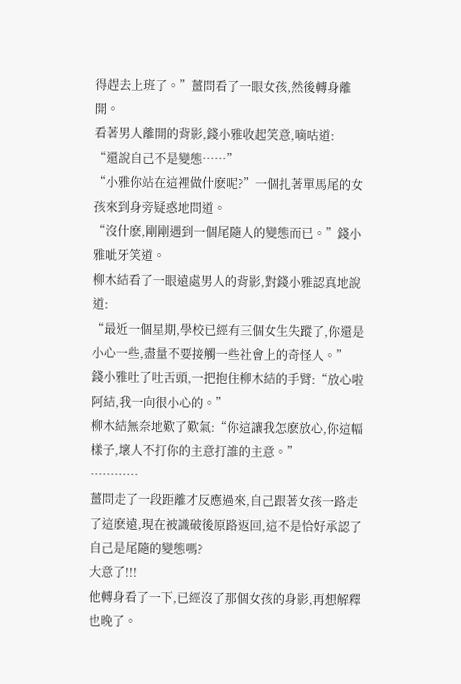得趕去上班了。”薑問看了一眼女孩,然後轉身離開。
看著男人離開的背影,錢小雅收起笑意,嘀咕道:
“還說自己不是變態……”
“小雅你站在這裡做什麽呢?”一個扎著單馬尾的女孩來到身旁疑惑地問道。
“沒什麽,剛剛遇到一個尾隨人的變態而已。”錢小雅呲牙笑道。
柳木結看了一眼遠處男人的背影,對錢小雅認真地說道:
“最近一個星期,學校已經有三個女生失蹤了,你還是小心一些,盡量不要接觸一些社會上的奇怪人。”
錢小雅吐了吐舌頭,一把抱住柳木結的手臂:“放心啦阿結,我一向很小心的。”
柳木結無奈地歎了歎氣:“你這讓我怎麽放心,你這幅樣子,壞人不打你的主意打誰的主意。”
…………
薑問走了一段距離才反應過來,自己跟著女孩一路走了這麽遠,現在被識破後原路返回,這不是恰好承認了自己是尾隨的變態嗎?
大意了!!!
他轉身看了一下,已經沒了那個女孩的身影,再想解釋也晚了。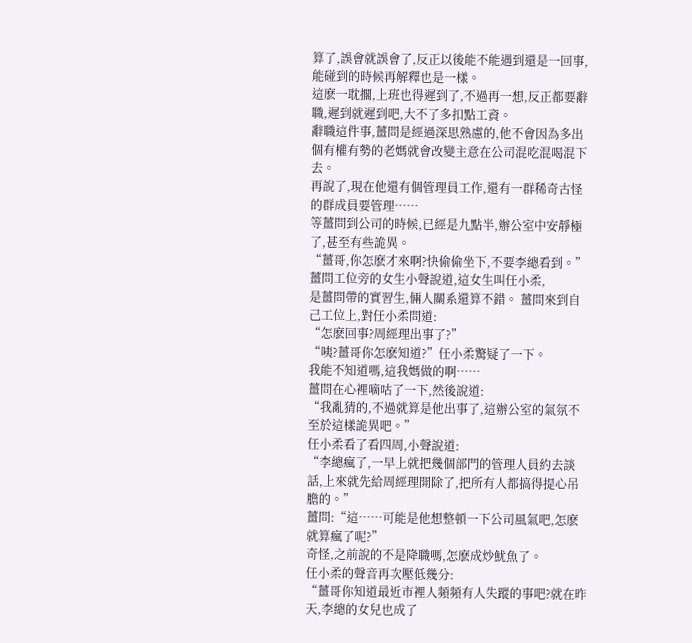算了,誤會就誤會了,反正以後能不能遇到還是一回事,能碰到的時候再解釋也是一樣。
這麽一耽擱,上班也得遲到了,不過再一想,反正都要辭職,遲到就遲到吧,大不了多扣點工資。
辭職這件事,薑問是經過深思熟慮的,他不會因為多出個有權有勢的老媽就會改變主意在公司混吃混喝混下去。
再說了,現在他還有個管理員工作,還有一群稀奇古怪的群成員要管理……
等薑問到公司的時候,已經是九點半,辦公室中安靜極了,甚至有些詭異。
“薑哥,你怎麽才來啊?快偷偷坐下,不要李總看到。”薑問工位旁的女生小聲說道,這女生叫任小柔,
是薑問帶的實習生,倆人關系還算不錯。 薑問來到自己工位上,對任小柔問道:
“怎麽回事?周經理出事了?”
“咦?薑哥你怎麽知道?”任小柔驚疑了一下。
我能不知道嗎,這我媽做的啊……
薑問在心裡嘀咕了一下,然後說道:
“我亂猜的,不過就算是他出事了,這辦公室的氣氛不至於這樣詭異吧。”
任小柔看了看四周,小聲說道:
“李總瘋了,一早上就把幾個部門的管理人員約去談話,上來就先給周經理開除了,把所有人都搞得提心吊膽的。”
薑問:“這……可能是他想整頓一下公司風氣吧,怎麽就算瘋了呢?”
奇怪,之前說的不是降職嗎,怎麽成炒魷魚了。
任小柔的聲音再次壓低幾分:
“薑哥你知道最近市裡人頻頻有人失蹤的事吧?就在昨天,李總的女兒也成了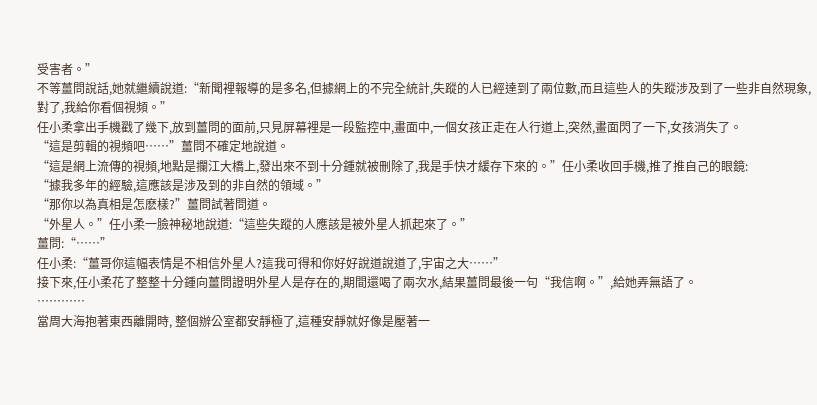受害者。”
不等薑問說話,她就繼續說道:“新聞裡報導的是多名,但據網上的不完全統計,失蹤的人已經達到了兩位數,而且這些人的失蹤涉及到了一些非自然現象,對了,我給你看個視頻。”
任小柔拿出手機戳了幾下,放到薑問的面前,只見屏幕裡是一段監控中,畫面中,一個女孩正走在人行道上,突然,畫面閃了一下,女孩消失了。
“這是剪輯的視頻吧……”薑問不確定地說道。
“這是網上流傳的視頻,地點是攔江大橋上,發出來不到十分鍾就被刪除了,我是手快才緩存下來的。”任小柔收回手機,推了推自己的眼鏡:
“據我多年的經驗,這應該是涉及到的非自然的領域。”
“那你以為真相是怎麽樣?”薑問試著問道。
“外星人。”任小柔一臉神秘地說道:“這些失蹤的人應該是被外星人抓起來了。”
薑問:“……”
任小柔:“薑哥你這幅表情是不相信外星人?這我可得和你好好說道說道了,宇宙之大……”
接下來,任小柔花了整整十分鍾向薑問證明外星人是存在的,期間還喝了兩次水,結果薑問最後一句“我信啊。”,給她弄無語了。
…………
當周大海抱著東西離開時, 整個辦公室都安靜極了,這種安靜就好像是壓著一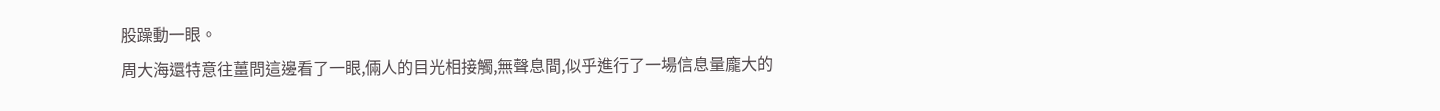股躁動一眼。
周大海還特意往薑問這邊看了一眼,倆人的目光相接觸,無聲息間,似乎進行了一場信息量龐大的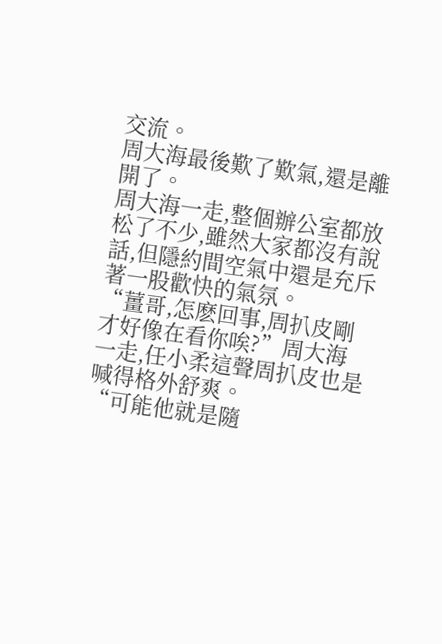交流。
周大海最後歎了歎氣,還是離開了。
周大海一走,整個辦公室都放松了不少,雖然大家都沒有說話,但隱約間空氣中還是充斥著一股歡快的氣氛。
“薑哥,怎麽回事,周扒皮剛才好像在看你唉?”周大海一走,任小柔這聲周扒皮也是喊得格外舒爽。
“可能他就是隨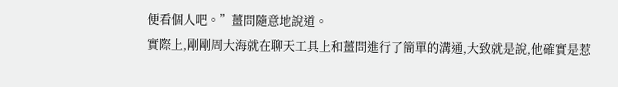便看個人吧。”薑問隨意地說道。
實際上,剛剛周大海就在聊天工具上和薑問進行了簡單的溝通,大致就是說,他確實是惹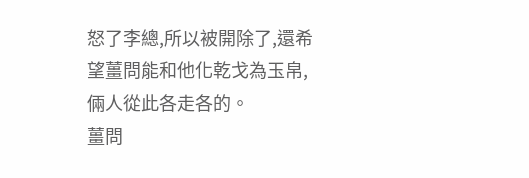怒了李總,所以被開除了,還希望薑問能和他化乾戈為玉帛,倆人從此各走各的。
薑問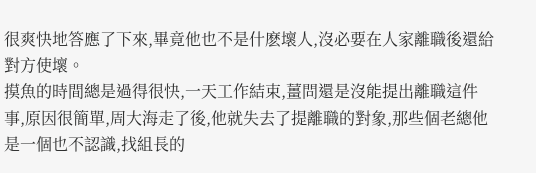很爽快地答應了下來,畢竟他也不是什麽壞人,沒必要在人家離職後還給對方使壞。
摸魚的時間總是過得很快,一天工作結束,薑問還是沒能提出離職這件事,原因很簡單,周大海走了後,他就失去了提離職的對象,那些個老總他是一個也不認識,找組長的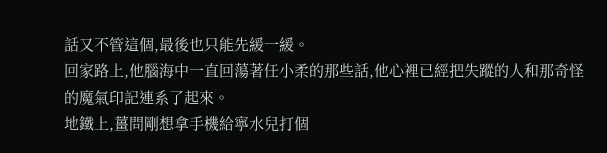話又不管這個,最後也只能先緩一緩。
回家路上,他腦海中一直回蕩著任小柔的那些話,他心裡已經把失蹤的人和那奇怪的魔氣印記連系了起來。
地鐵上,薑問剛想拿手機給寧水兒打個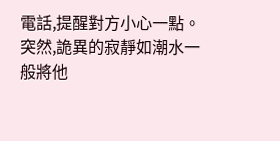電話,提醒對方小心一點。
突然,詭異的寂靜如潮水一般將他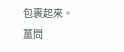包裹起來。
薑問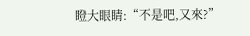瞪大眼睛:“不是吧,又來?”